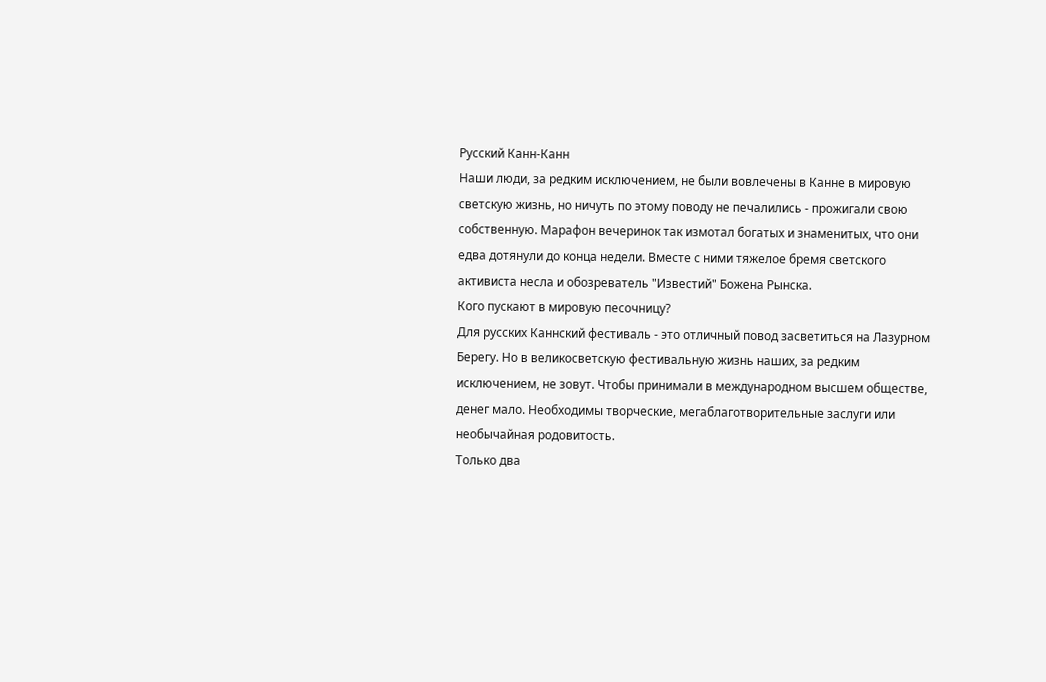Русский Канн-Канн
Наши люди, за редким исключением, не были вовлечены в Канне в мировую светскую жизнь, но ничуть по этому поводу не печалились - прожигали свою собственную. Марафон вечеринок так измотал богатых и знаменитых, что они едва дотянули до конца недели. Вместе с ними тяжелое бремя светского активиста несла и обозреватель "Известий" Божена Рынска.
Кого пускают в мировую песочницу?
Для русских Каннский фестиваль - это отличный повод засветиться на Лазурном Берегу. Но в великосветскую фестивальную жизнь наших, за редким исключением, не зовут. Чтобы принимали в международном высшем обществе, денег мало. Необходимы творческие, мегаблаготворительные заслуги или необычайная родовитость.
Только два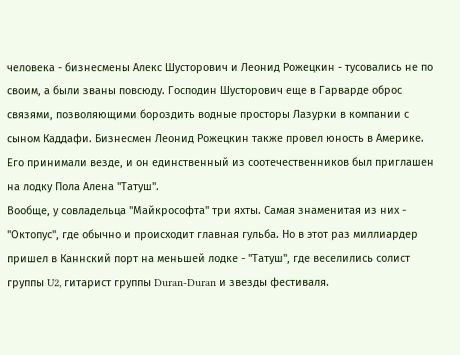человека - бизнесмены Алекс Шусторович и Леонид Рожецкин - тусовались не по своим, а были званы повсюду. Господин Шусторович еще в Гарварде оброс связями, позволяющими бороздить водные просторы Лазурки в компании с сыном Каддафи. Бизнесмен Леонид Рожецкин также провел юность в Америке. Его принимали везде, и он единственный из соотечественников был приглашен на лодку Пола Алена "Татуш".
Вообще, у совладельца "Майкрософта" три яхты. Самая знаменитая из них - "Октопус", где обычно и происходит главная гульба. Но в этот раз миллиардер пришел в Каннский порт на меньшей лодке - "Татуш", где веселились солист группы U2, гитарист группы Duran-Duran и звезды фестиваля.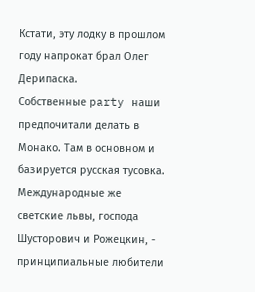Кстати, эту лодку в прошлом году напрокат брал Олег Дерипаска.
Собственные party наши предпочитали делать в Монако. Там в основном и базируется русская тусовка. Международные же светские львы, господа Шусторович и Рожецкин, - принципиальные любители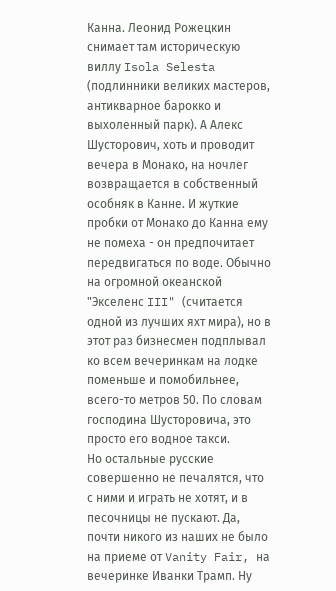Канна. Леонид Рожецкин снимает там историческую виллу Isola Selesta (подлинники великих мастеров, антикварное барокко и выхоленный парк). А Алекс Шусторович, хоть и проводит вечера в Монако, на ночлег возвращается в собственный особняк в Канне. И жуткие пробки от Монако до Канна ему не помеха - он предпочитает передвигаться по воде. Обычно на огромной океанской "Экселенс III" (считается одной из лучших яхт мира), но в этот раз бизнесмен подплывал ко всем вечеринкам на лодке поменьше и помобильнее, всего-то метров 50. По словам господина Шусторовича, это просто его водное такси.
Но остальные русские совершенно не печалятся, что с ними и играть не хотят, и в песочницы не пускают. Да, почти никого из наших не было на приеме от Vanity Fair, на вечеринке Иванки Трамп. Ну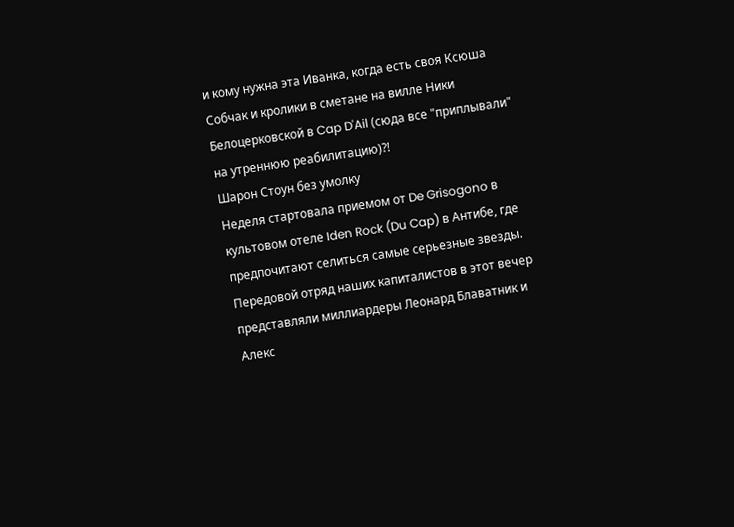и кому нужна эта Иванка, когда есть своя Ксюша Собчак и кролики в сметане на вилле Ники Белоцерковской в Cap D'Ail (сюда все "приплывали" на утреннюю реабилитацию)?!
Шарон Стоун без умолку
Неделя стартовала приемом от De Grisogono в культовом отеле Iden Rock (Du Cap) в Антибе, где предпочитают селиться самые серьезные звезды. Передовой отряд наших капиталистов в этот вечер представляли миллиардеры Леонард Блаватник и Алекс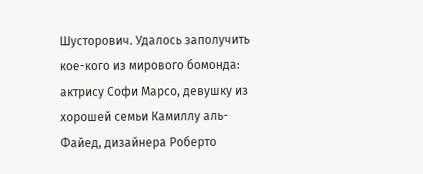Шусторович. Удалось заполучить кое-кого из мирового бомонда: актрису Софи Марсо, девушку из хорошей семьи Камиллу аль-Файед, дизайнера Роберто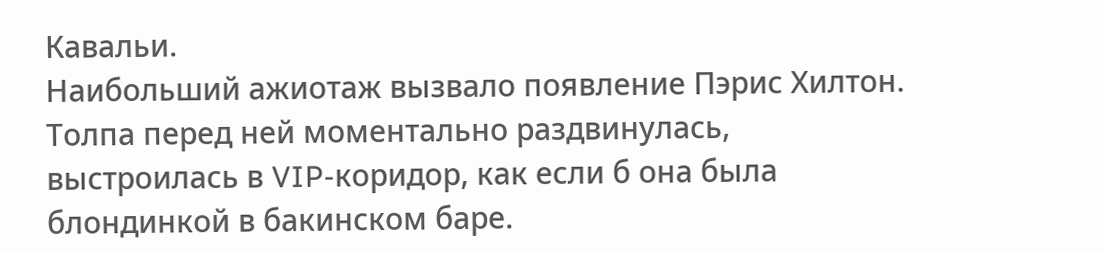Кавальи.
Наибольший ажиотаж вызвало появление Пэрис Хилтон. Толпа перед ней моментально раздвинулась, выстроилась в VIP-коридор, как если б она была блондинкой в бакинском баре.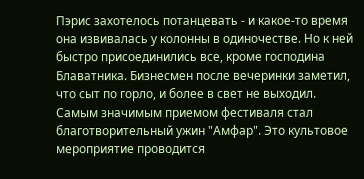Пэрис захотелось потанцевать - и какое-то время она извивалась у колонны в одиночестве. Но к ней быстро присоединились все, кроме господина Блаватника. Бизнесмен после вечеринки заметил, что сыт по горло, и более в свет не выходил.
Самым значимым приемом фестиваля стал благотворительный ужин "Амфар". Это культовое мероприятие проводится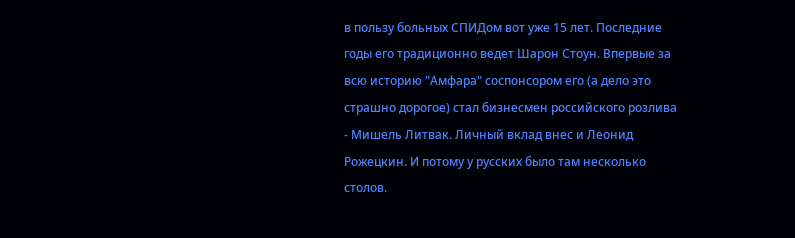в пользу больных СПИДом вот уже 15 лет. Последние годы его традиционно ведет Шарон Стоун. Впервые за всю историю "Амфара" соспонсором его (а дело это страшно дорогое) стал бизнесмен российского розлива - Мишель Литвак. Личный вклад внес и Леонид Рожецкин. И потому у русских было там несколько столов.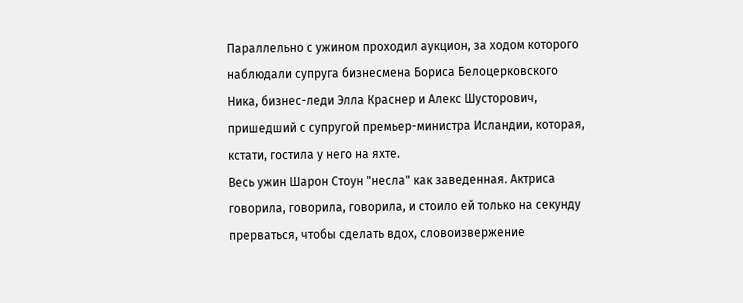Параллельно с ужином проходил аукцион, за ходом которого наблюдали супруга бизнесмена Бориса Белоцерковского Ника, бизнес-леди Элла Краснер и Алекс Шусторович, пришедший с супругой премьер-министра Исландии, которая, кстати, гостила у него на яхте.
Весь ужин Шарон Стоун "несла" как заведенная. Актриса говорила, говорила, говорила, и стоило ей только на секунду прерваться, чтобы сделать вдох, словоизвержение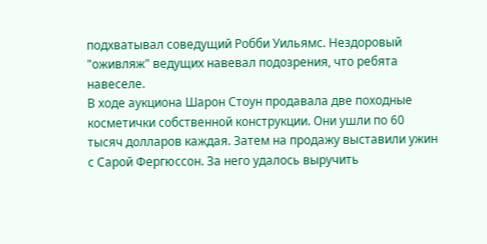подхватывал соведущий Робби Уильямс. Нездоровый "оживляж" ведущих навевал подозрения, что ребята навеселе.
В ходе аукциона Шарон Стоун продавала две походные косметички собственной конструкции. Они ушли по 60 тысяч долларов каждая. Затем на продажу выставили ужин с Сарой Фергюссон. За него удалось выручить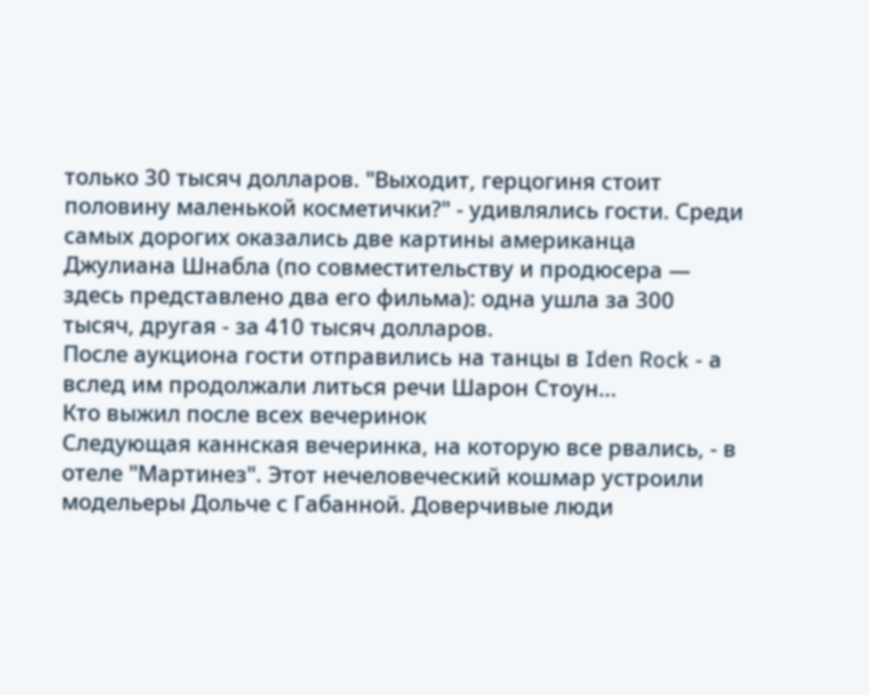только 30 тысяч долларов. "Выходит, герцогиня стоит половину маленькой косметички?" - удивлялись гости. Среди самых дорогих оказались две картины американца Джулиана Шнабла (по совместительству и продюсера — здесь представлено два его фильма): одна ушла за 300 тысяч, другая - за 410 тысяч долларов.
После аукциона гости отправились на танцы в Iden Rock - а вслед им продолжали литься речи Шарон Стоун...
Кто выжил после всех вечеринок
Следующая каннская вечеринка, на которую все рвались, - в отеле "Мартинез". Этот нечеловеческий кошмар устроили модельеры Дольче с Габанной. Доверчивые люди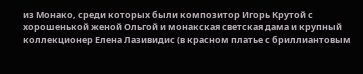из Монако, среди которых были композитор Игорь Крутой с хорошенькой женой Ольгой и монакская светская дама и крупный коллекционер Елена Лазивидис (в красном платье с бриллиантовым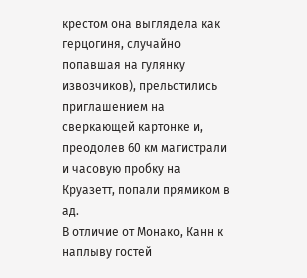крестом она выглядела как герцогиня, случайно попавшая на гулянку извозчиков), прельстились приглашением на сверкающей картонке и, преодолев 60 км магистрали и часовую пробку на Круазетт, попали прямиком в ад.
В отличие от Монако, Канн к наплыву гостей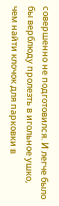совершенно не подготовился. И легче было бы верблюду пролезть в игольное ушко, чем найти клочок для парковки в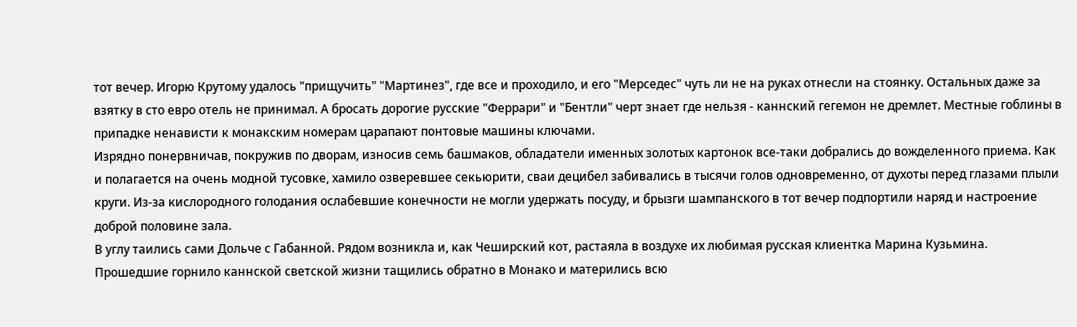тот вечер. Игорю Крутому удалось "прищучить" "Мартинез", где все и проходило, и его "Мерседес" чуть ли не на руках отнесли на стоянку. Остальных даже за взятку в сто евро отель не принимал. А бросать дорогие русские "Феррари" и "Бентли" черт знает где нельзя - каннский гегемон не дремлет. Местные гоблины в припадке ненависти к монакским номерам царапают понтовые машины ключами.
Изрядно понервничав, покружив по дворам, износив семь башмаков, обладатели именных золотых картонок все-таки добрались до вожделенного приема. Как и полагается на очень модной тусовке, хамило озверевшее секьюрити, сваи децибел забивались в тысячи голов одновременно, от духоты перед глазами плыли круги. Из-за кислородного голодания ослабевшие конечности не могли удержать посуду, и брызги шампанского в тот вечер подпортили наряд и настроение доброй половине зала.
В углу таились сами Дольче с Габанной. Рядом возникла и, как Чеширский кот, растаяла в воздухе их любимая русская клиентка Марина Кузьмина.
Прошедшие горнило каннской светской жизни тащились обратно в Монако и матерились всю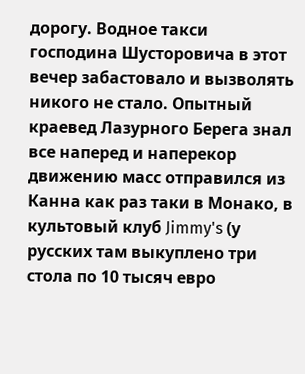дорогу. Водное такси господина Шусторовича в этот вечер забастовало и вызволять никого не стало. Опытный краевед Лазурного Берега знал все наперед и наперекор движению масс отправился из Канна как раз таки в Монако, в культовый клуб Jimmy's (у русских там выкуплено три стола по 10 тысяч евро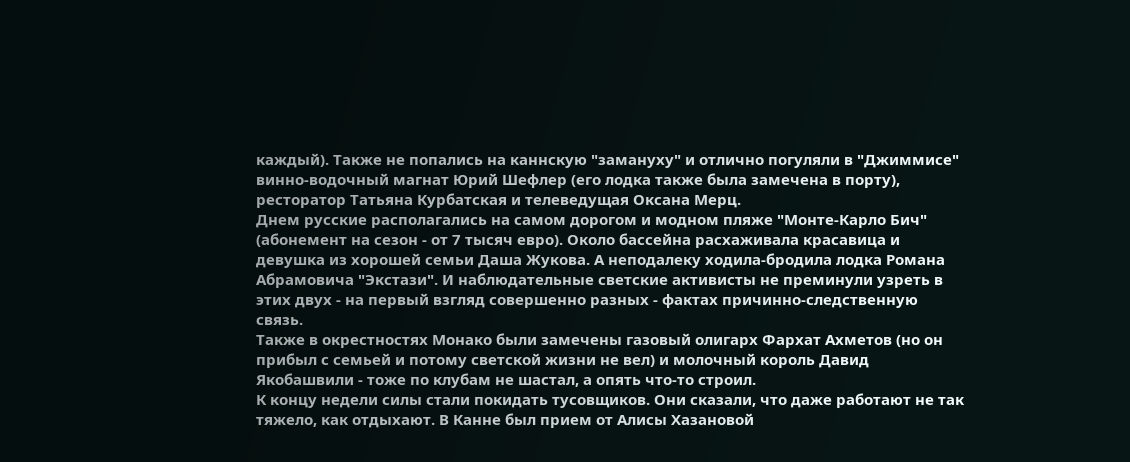каждый). Также не попались на каннскую "замануху" и отлично погуляли в "Джиммисе" винно-водочный магнат Юрий Шефлер (его лодка также была замечена в порту), ресторатор Татьяна Курбатская и телеведущая Оксана Мерц.
Днем русские располагались на самом дорогом и модном пляже "Монте-Карло Бич" (абонемент на сезон - от 7 тысяч евро). Около бассейна расхаживала красавица и девушка из хорошей семьи Даша Жукова. А неподалеку ходила-бродила лодка Романа Абрамовича "Экстази". И наблюдательные светские активисты не преминули узреть в этих двух - на первый взгляд совершенно разных - фактах причинно-следственную связь.
Также в окрестностях Монако были замечены газовый олигарх Фархат Ахметов (но он прибыл с семьей и потому светской жизни не вел) и молочный король Давид Якобашвили - тоже по клубам не шастал, а опять что-то строил.
К концу недели силы стали покидать тусовщиков. Они сказали, что даже работают не так тяжело, как отдыхают. В Канне был прием от Алисы Хазановой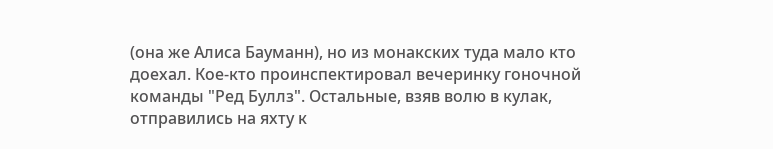(она же Алиса Бауманн), но из монакских туда мало кто доехал. Кое-кто проинспектировал вечеринку гоночной команды "Ред Буллз". Остальные, взяв волю в кулак, отправились на яхту к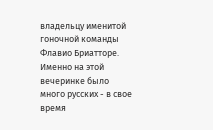владельцу именитой гоночной команды Флавио Бриатторе. Именно на этой вечеринке было много русских - в свое время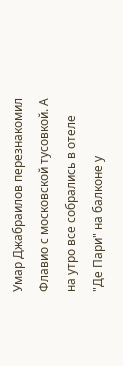Умар Джабраилов перезнакомил Флавио с московской тусовкой. А на утро все собрались в отеле "Де Пари" на балконе у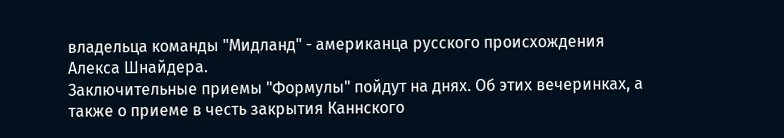владельца команды "Мидланд" - американца русского происхождения Алекса Шнайдера.
Заключительные приемы "Формулы" пойдут на днях. Об этих вечеринках, а также о приеме в честь закрытия Каннского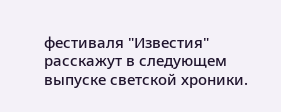фестиваля "Известия" расскажут в следующем выпуске светской хроники.